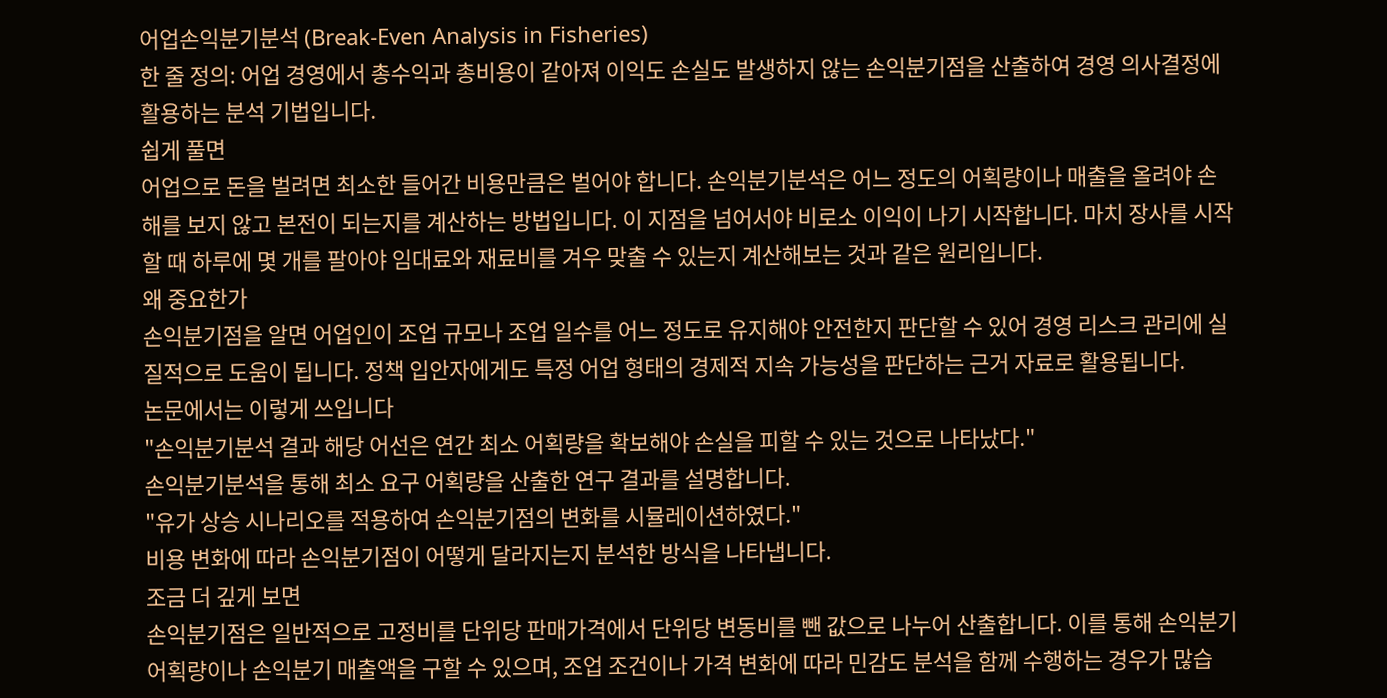어업손익분기분석 (Break-Even Analysis in Fisheries)
한 줄 정의: 어업 경영에서 총수익과 총비용이 같아져 이익도 손실도 발생하지 않는 손익분기점을 산출하여 경영 의사결정에 활용하는 분석 기법입니다.
쉽게 풀면
어업으로 돈을 벌려면 최소한 들어간 비용만큼은 벌어야 합니다. 손익분기분석은 어느 정도의 어획량이나 매출을 올려야 손해를 보지 않고 본전이 되는지를 계산하는 방법입니다. 이 지점을 넘어서야 비로소 이익이 나기 시작합니다. 마치 장사를 시작할 때 하루에 몇 개를 팔아야 임대료와 재료비를 겨우 맞출 수 있는지 계산해보는 것과 같은 원리입니다.
왜 중요한가
손익분기점을 알면 어업인이 조업 규모나 조업 일수를 어느 정도로 유지해야 안전한지 판단할 수 있어 경영 리스크 관리에 실질적으로 도움이 됩니다. 정책 입안자에게도 특정 어업 형태의 경제적 지속 가능성을 판단하는 근거 자료로 활용됩니다.
논문에서는 이렇게 쓰입니다
"손익분기분석 결과 해당 어선은 연간 최소 어획량을 확보해야 손실을 피할 수 있는 것으로 나타났다."
손익분기분석을 통해 최소 요구 어획량을 산출한 연구 결과를 설명합니다.
"유가 상승 시나리오를 적용하여 손익분기점의 변화를 시뮬레이션하였다."
비용 변화에 따라 손익분기점이 어떻게 달라지는지 분석한 방식을 나타냅니다.
조금 더 깊게 보면
손익분기점은 일반적으로 고정비를 단위당 판매가격에서 단위당 변동비를 뺀 값으로 나누어 산출합니다. 이를 통해 손익분기 어획량이나 손익분기 매출액을 구할 수 있으며, 조업 조건이나 가격 변화에 따라 민감도 분석을 함께 수행하는 경우가 많습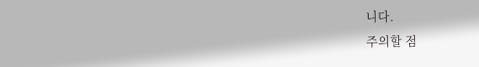니다.
주의할 점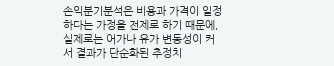손익분기분석은 비용과 가격이 일정하다는 가정을 전제로 하기 때문에, 실제로는 어가나 유가 변동성이 커서 결과가 단순화된 추정치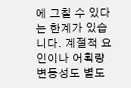에 그칠 수 있다는 한계가 있습니다. 계절적 요인이나 어획량 변동성도 별도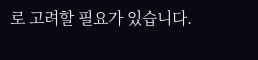로 고려할 필요가 있습니다.